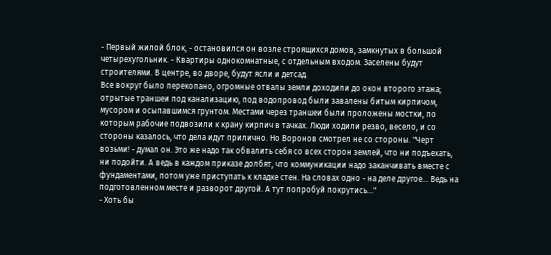- Первый жилой блок, - остановился он возле строящихся домов, замкнутых в большой четырехугольник. - Квартиры однокомнатные, с отдельным входом. Заселены будут строителями. В центре, во дворе, будут ясли и детсад.
Все вокруг было перекопано, огромные отвалы земли доходили до окон второго этажа; отрытые траншеи под канализацию, под водопровод были завалены битым кирпичом, мусором и осыпавшимся грунтом. Местами через траншеи были проложены мостки, по которым рабочие подвозили к крану кирпич в тачках. Люди ходили резво, весело, и со стороны казалось, что дела идут прилично. Но Воронов смотрел не со стороны. "Черт возьми! - думал он. Это же надо так обвалить себя со всех сторон землей, что ни подъехать, ни подойти. А ведь в каждом приказе долбят, что коммуникации надо заканчивать вместе с фундаментами, потом уже приступать к кладке стен. На словах одно - на деле другое... Ведь на подготовленном месте и разворот другой. А тут попробуй покрутись..."
- Хоть бы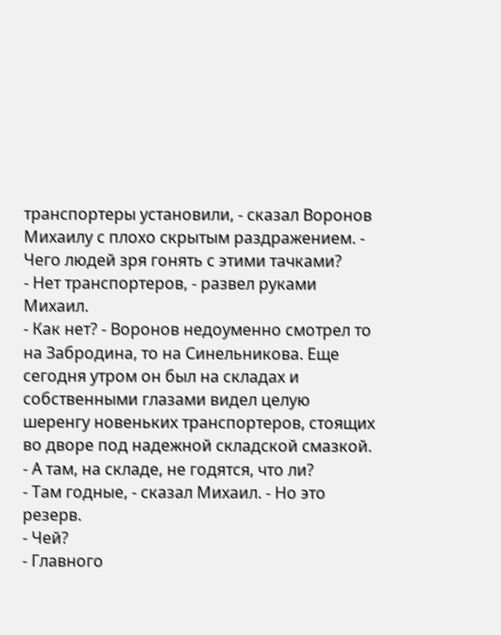транспортеры установили, - сказал Воронов Михаилу с плохо скрытым раздражением. - Чего людей зря гонять с этими тачками?
- Нет транспортеров, - развел руками Михаил.
- Как нет? - Воронов недоуменно смотрел то на Забродина, то на Синельникова. Еще сегодня утром он был на складах и собственными глазами видел целую шеренгу новеньких транспортеров, стоящих во дворе под надежной складской смазкой. - А там, на складе, не годятся, что ли?
- Там годные, - сказал Михаил. - Но это резерв.
- Чей?
- Главного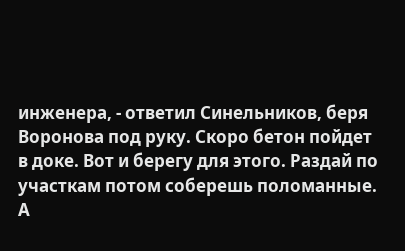инженера, - ответил Синельников, беря Воронова под руку. Скоро бетон пойдет в доке. Вот и берегу для этого. Раздай по участкам потом соберешь поломанные. А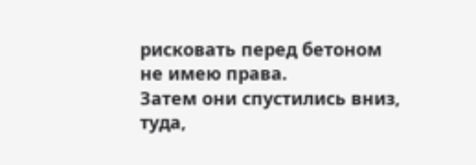рисковать перед бетоном не имею права.
Затем они спустились вниз, туда,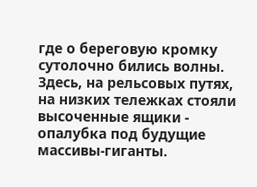где о береговую кромку сутолочно бились волны. Здесь, на рельсовых путях, на низких тележках стояли высоченные ящики - опалубка под будущие массивы-гиганты.